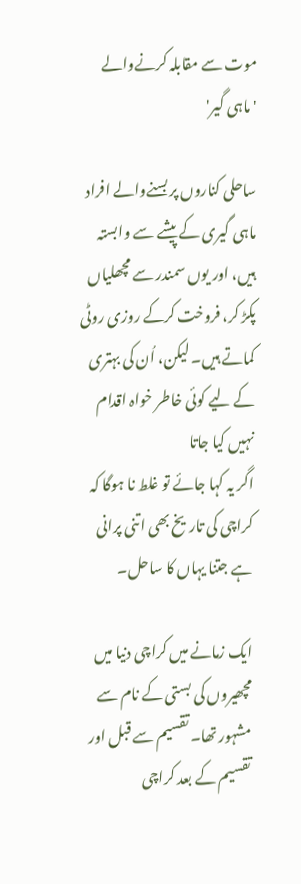موت سے مقابلہ کرنےوالے 'ماہی گیر'

ساحلی کناروں پر بسنےوالے افراد ماہی گیری کے پیشے سے وابستہ ہیں، اور یوں سمندر سے مچھلیاں پکڑ کر، فروخت کرکے روزی روٹی کماتے ہیں۔ لیکن، اُن کی بہتری کے لیے کوئی خاطر خواہ اقدام نہیں کیا جاتا
اگر یہ کہا جائے تو غلط نا ہوگا کہ کراچی کی تاریخ بھی اتنی پرانی ہے جتنا یہاں کا ساحل۔

ایک زمانے میں کراچی دنیا میں مچھیروں کی بستی کے نام سے مشہور تھا۔ تقسیم سے قبل اور تقسیم کے بعد کراچی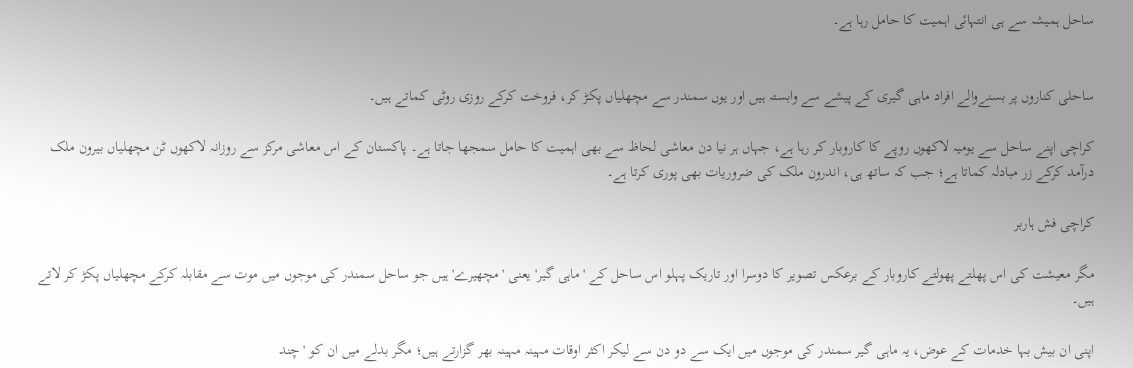ساحل ہمیشہ سے ہی انتہائی اہمیت کا حامل رہا ہے۔


ساحلی کناروں پر بسنےوالے افراد ماہی گیری کے پیشے سے وابستہ ہیں اور یوں سمندر سے مچھلیاں پکڑ کر، فروخت کرکے روزی روٹی کماتے ہیں۔

کراچی اپنے ساحل سے یومیہ لاکھوں روپے کا کاروبار کر رہا ہے، جہاں ہر نیا دن معاشی لحاظ سے بھی اہمیت کا حامل سمجھا جاتا ہے۔ پاکستان کے اس معاشی مرکز سے روزانہ لاکھوں ٹن مچھلیاں بیرون ملک درآمد کرکے زر مبادلہ کماتا ہے؛ جب کہ ساتھ ہی، اندرون ملک کی ضروریات بھی پوری کرتا ہے۔

کراچی فش ہاربر

مگر معیشت کی اس پھلتے پھولتے کاروبار کے برعکس تصویر کا دوسرا اور تاریک پہلو اس ساحل کے 'ماہی گیر' یعنی 'مچھیرے' ہیں جو ساحل سمندر کی موجوں میں موت سے مقابلہ کرکے مچھلیاں پکڑ کر لاتے ہیں۔

اپنی ان بیش بہا خدمات کے عوض، یہ ماہی گیر سمندر کی موجوں میں ایک سے دو دن سے لیکر اکثر اوقات مہینہ مہینہ بھر گزارتے ہیں؛ مگر بدلے میں ان کو 'چند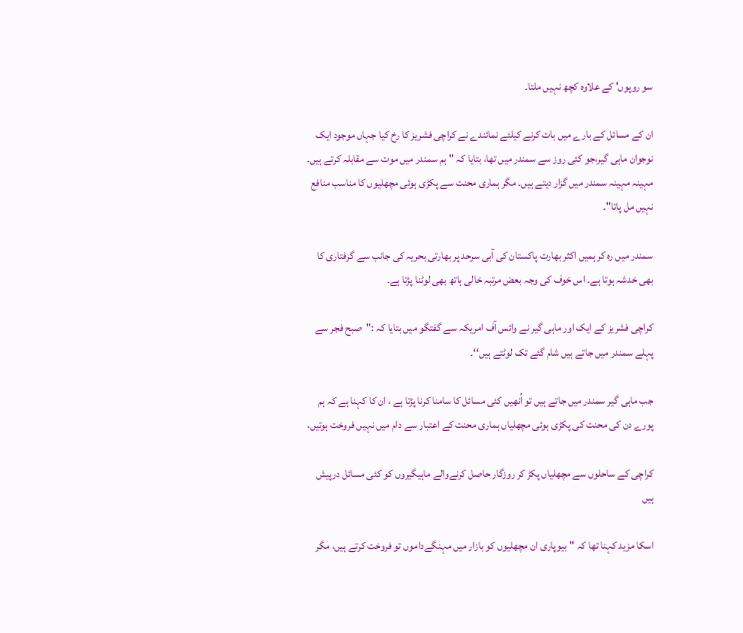سو روپوں' کے علاوہ کچھ نہیں ملتا۔

ان کے مسائل کے بارے میں بات کرنے کیلئے نمائندے نے کراچی فشریز کا رخ کیا جہاں موجود ایک نوجوان ماہی گیر،جو کئی روز سے سمندر میں تھا، بتایا کہ "ہم سمندر میں موت سے مقابلہ کرتے ہیں۔ مہینہ مہینہ سمندر میں گزار دیتے ہیں۔ مگر ہماری محنت سے پکڑی ہوئی مچھلیوں کا مناسب منافع نہیں مل پاتا"۔

سمندر میں رہ کر ہمیں اکثر بھارت پاکستان کی آبی سرحد پر بھارتی بحریہ کی جانب سے گرفتاری کا بھی خدشہ ہوتا ہے۔ اس خوف کی وجہ بعض مرتبہ خالی ہاتھ بھی لوٹنا پڑتا ہے۔

کراچی فشریز کے ایک اور ماہی گیر نے وائس آف امریکہ سے گفتگو میں بتایا کہ :"صبح فجر سے پہلے سمندر میں جاتے ہیں شام گئے تک لوٹتے ہیں‘‘۔

جب ماہی گیر سمندر میں جاتے ہیں تو اُنھیں کئی مسائل کا سامنا کرنا پڑتا ہے ، ان کا کہنا ہے کہ ہم پورے دن کی محنت کی پکڑی ہوئی مچھلیاں ہماری محنت کے اعتبار سے دام میں نہیں فروخت ہوتیں،

کراچی کے ساحلوں سے مچھلیاں پکڑ کر روزگار حاصل کرنےوالے ماہیگیروں کو کئی مسائل درپیش ہیں

اسکا مزید کہنا تھا کہ "بیوپاری ان مچھلیوں کو بازار میں مہنگےداموں تو فروخت کرتے ہیں، مگر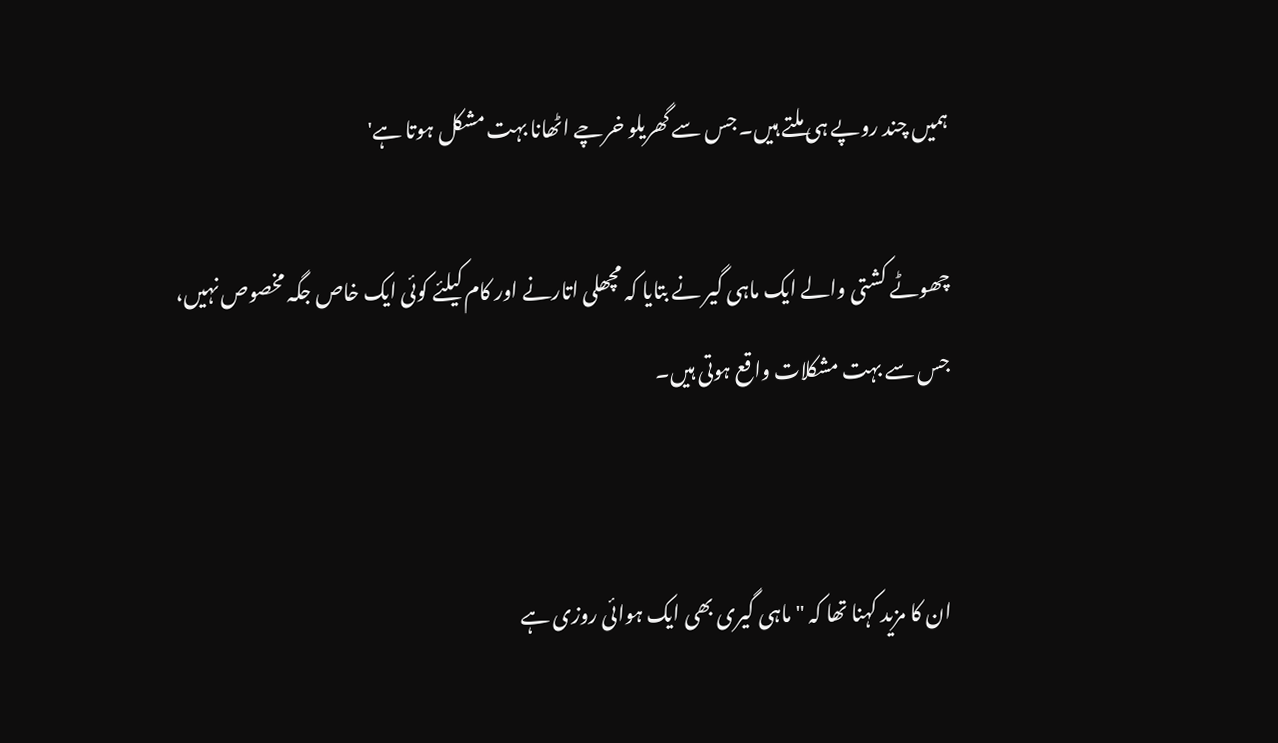ہمیں چند روپے ہی ملتے ہیں۔ جس سے گھریلو خرچے اٹھانا بہت مشکل ہوتا ہے'

چھوٹے کشتی والے ایک ماہی گیر نے بتایا کہ مچھلی اتارنے اور کام کیلئے کوئی ایک خاص جگہ مخصوص نہیں، جس سے بہت مشکلات واقع ہوتی ہیں۔


ان کا مزید کہنا تھا کہ "ماہی گیری بھی ایک ہوائی روزی ہے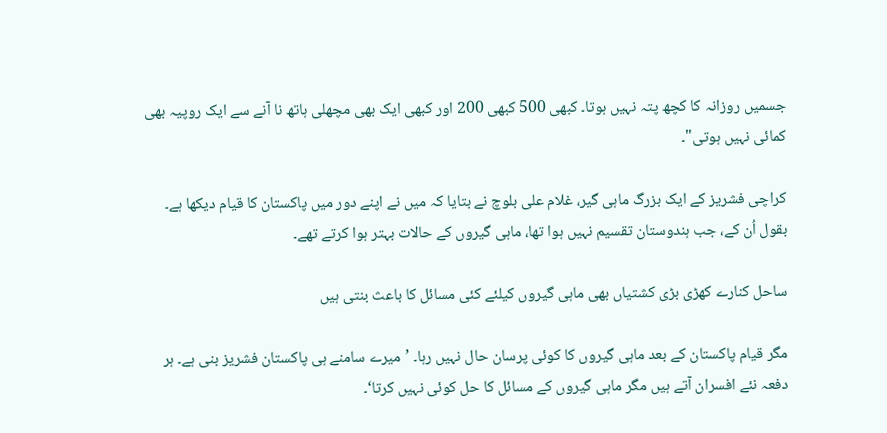جسمیں روزانہ کا کچھ پتہ نہیں ہوتا۔ کبھی 500 کبھی 200 اور کبھی ایک بھی مچھلی ہاتھ نا آنے سے ایک روپیہ بھی کمائی نہیں ہوتی"۔

کراچی فشریز کے ایک بزرگ ماہی گیر، غلام علی بلوچ نے بتایا کہ میں نے اپنے دور میں پاکستان کا قیام دیکھا ہے۔ بقول اُن کے، جب ہندوستان تقسیم نہیں ہوا تھا، ماہی گیروں کے حالات بہتر ہوا کرتے تھے۔

ساحل کنارے کھڑی بڑی کشتیاں بھی ماہی گیروں کیلئے کئی مسائل کا باعث بنتی ہیں

مگر قیام پاکستان کے بعد ماہی گیروں کا کوئی پرسان حال نہیں رہا۔ ’میرے سامنے ہی پاکستان فشریز بنی ہے۔ ہر دفعہ نئے افسران آتے ہیں مگر ماہی گیروں کے مسائل کا حل کوئی نہیں کرتا‘۔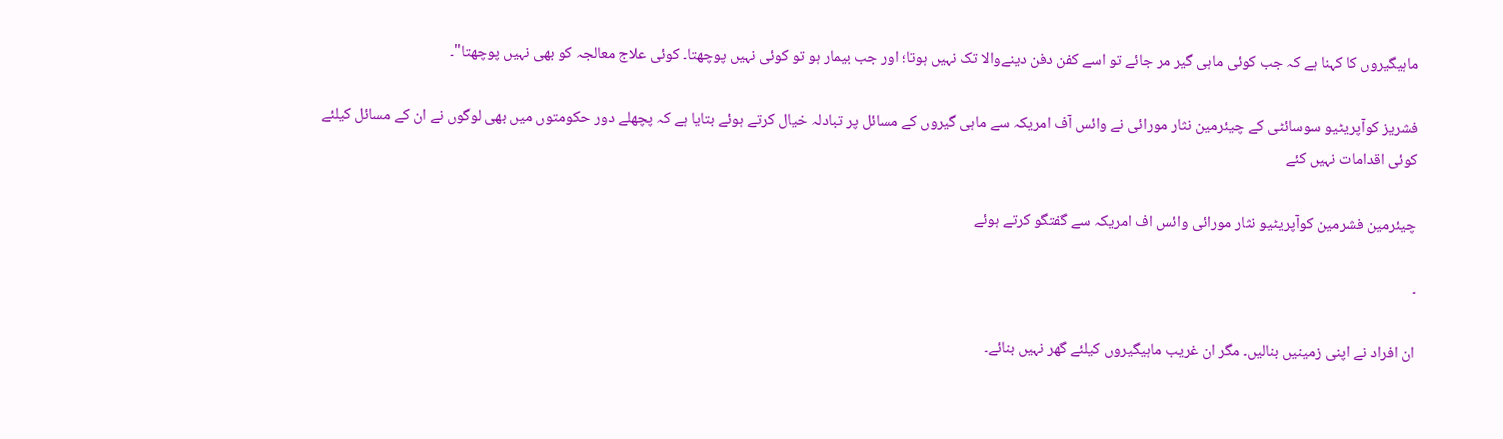ماہیگیروں کا کہنا ہے کہ جب کوئی ماہی گیر مر جائے تو اسے کفن دفن دینےوالا تک نہیں ہوتا؛ اور جب بیمار ہو تو کوئی نہیں پوچھتا۔ کوئی علاج معالجہ کو بھی نہیں پوچھتا"۔

فشریز کوآپریٹیو سوسائٹی کے چیئرمین نثار مورائی نے وائس آف امریکہ سے ماہی گیروں کے مسائل پر تبادلہ خیال کرتے ہوئے بتایا ہے کہ پچھلے دور حکومتوں میں بھی لوگوں نے ان کے مسائل کیلئے کوئی اقدامات نہیں کئے

چیئرمین فشرمین کوآپریٹیو نثار مورائی وائس اف امریکہ سے گفتگو کرتے ہوئے

۔

ان افراد نے اپنی زمینیں بنالیں۔ مگر ان غریب ماہیگیروں کیلئے گھر نہیں بنائے۔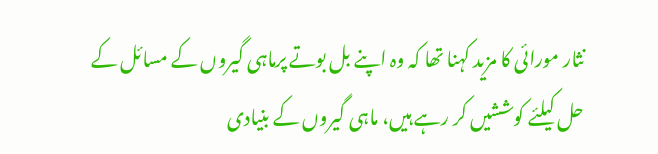نثار مورائی کا مزید کہنا تھا کہ وہ اپنے بل بوتے پرماہی گیروں کے مسائل کے حل کیلئے کوششیں کر رہے ہیں، ماہی گیروں کے بنیادی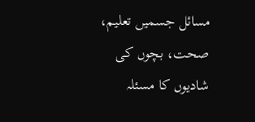مسائل جسمیں تعلیم، صحت، بچوں کی شادیوں کا مسئلہ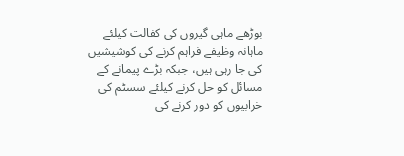بوڑھے ماہی گیروں کی کفالت کیلئے ماہانہ وظیفے فراہم کرنے کی کوشیشیں کی جا رہی ہیں، جبکہ بڑے پیمانے کے مسائل کو حل کرنے کیلئے سسٹم کی خرابیوں کو دور کرنے کی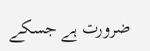ضرورت ہے جسکے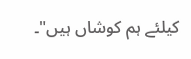کیلئے ہم کوشاں ہیں"۔